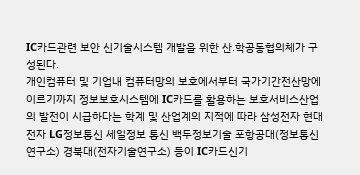IC카드관련 보안 신기술시스템 개발을 위한 산.학공동협의체가 구성된다.
개인컴퓨터 및 기업내 컴퓨터망의 보호에서부터 국가기간전산망에 이르기까지 정보보호시스템에 IC카드를 활용하는 보호서비스산업의 발전이 시급하다는 학계 및 산업계의 지적에 따라 삼성전자 현대전자 LG정보통신 세일정보 통신 백두정보기술 포항공대(정보통신연구소) 경북대(전자기술연구소) 등이 IC카드신기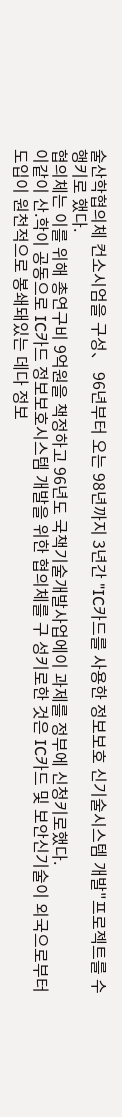술산학협의체 컨소시엄을 구성、 96년부터 오는 98년까지 3년간 "IC카드를 사용한 정보보호 신기술시스템 개발"프로젝트를 수행키로 했다.
협의체는 이를 위해 총연구비 9억원을 책정하고 96년도 국책기술개발사업에이 과제를 정부에 신청키로했다.
이같이 산.학이 공동으로 IC카드 정보보호시스템 개발을 위한 협의체를 구 성키로한 것은 IC카드 및 보안신기술이 외국으로부터 도입이 원천적으로 봉쇄돼있는 데다 정보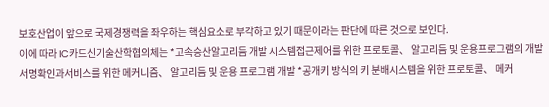보호산업이 앞으로 국제경쟁력을 좌우하는 핵심요소로 부각하고 있기 때문이라는 판단에 따른 것으로 보인다.
이에 따라 IC카드신기술산학협의체는 *고속승산알고리듬 개발 시스템접근제어를 위한 프로토콜、 알고리듬 및 운용프로그램의 개발 서명확인과서비스를 위한 메커니즘、 알고리듬 및 운용 프로그램 개발 *공개키 방식의 키 분배시스템을 위한 프로토콜、 메커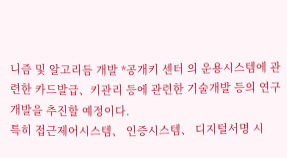니즘 및 알고리듬 개발 *공개키 센터 의 운용시스템에 관련한 카드발급、키관리 등에 관련한 기술개발 등의 연구 개발을 추진할 예정이다.
특히 접근제어시스템、 인증시스템、 디지털서명 시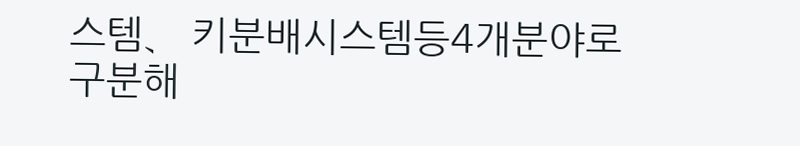스템、 키분배시스템등4개분야로 구분해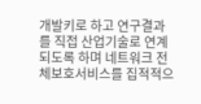개발키로 하고 연구결과를 직접 산업기술로 연계되도록 하며 네트워크 전체보호서비스를 집적적으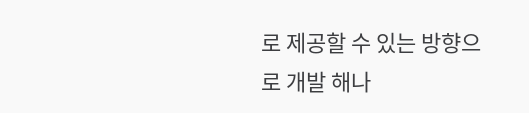로 제공할 수 있는 방향으로 개발 해나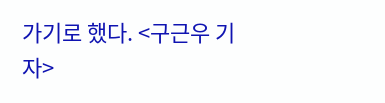가기로 했다. <구근우 기자>